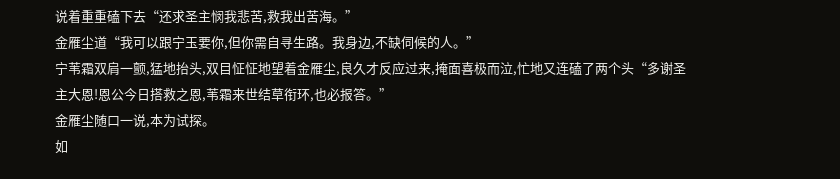说着重重磕下去“还求圣主悯我悲苦,救我出苦海。”
金雁尘道“我可以跟宁玉要你,但你需自寻生路。我身边,不缺伺候的人。”
宁苇霜双肩一颤,猛地抬头,双目怔怔地望着金雁尘,良久才反应过来,掩面喜极而泣,忙地又连磕了两个头“多谢圣主大恩!恩公今日搭救之恩,苇霜来世结草衔环,也必报答。”
金雁尘随口一说,本为试探。
如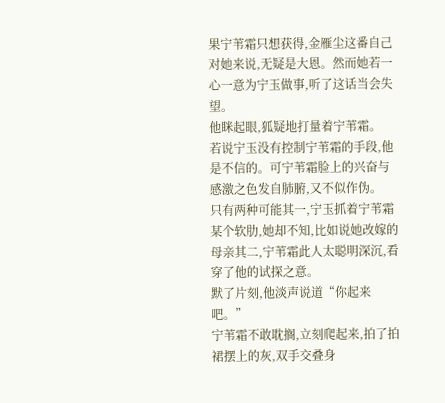果宁苇霜只想获得,金雁尘这番自己对她来说,无疑是大恩。然而她若一心一意为宁玉做事,听了这话当会失望。
他眯起眼,狐疑地打量着宁苇霜。
若说宁玉没有控制宁苇霜的手段,他是不信的。可宁苇霜脸上的兴奋与感激之色发自肺腑,又不似作伪。
只有两种可能其一,宁玉抓着宁苇霜某个软肋,她却不知,比如说她改嫁的母亲其二,宁苇霜此人太聪明深沉,看穿了他的试探之意。
默了片刻,他淡声说道“你起来吧。”
宁苇霜不敢耽搁,立刻爬起来,拍了拍裙摆上的灰,双手交叠身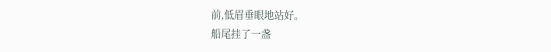前,低眉垂眼地站好。
船尾挂了一盏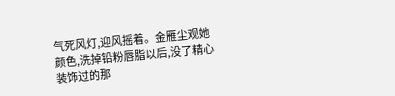气死风灯,迎风摇着。金雁尘观她颜色,洗掉铅粉唇脂以后,没了精心装饰过的那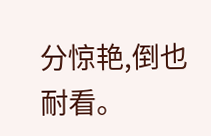分惊艳,倒也耐看。